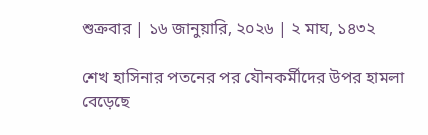শুক্রবার | ১৬ জানুয়ারি, ২০২৬ | ২ মাঘ, ১৪৩২

শেখ হাসিনার পতনের পর যৌনকর্মীদের উপর হামলা বেড়েছে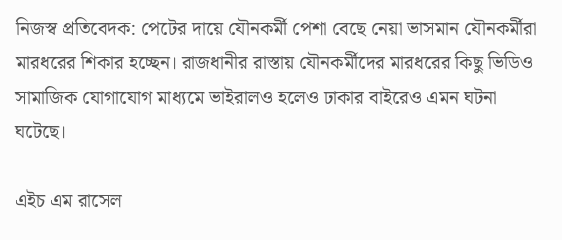নিজস্ব প্রতিবেদক: পেটের দায়ে যৌনকর্মী পেশা বেছে নেয়া ভাসমান যৌনকর্মীরা মারধরের শিকার হচ্ছেন। রাজধানীর রাস্তায় যৌনকর্মীদের মারধরের কিছু ভিডিও সামাজিক যোগাযোগ মাধ্যমে ভাইরালও হলেও ঢাকার বাইরেও এমন ঘটনা ঘটেছে।

এইচ এম রাসেল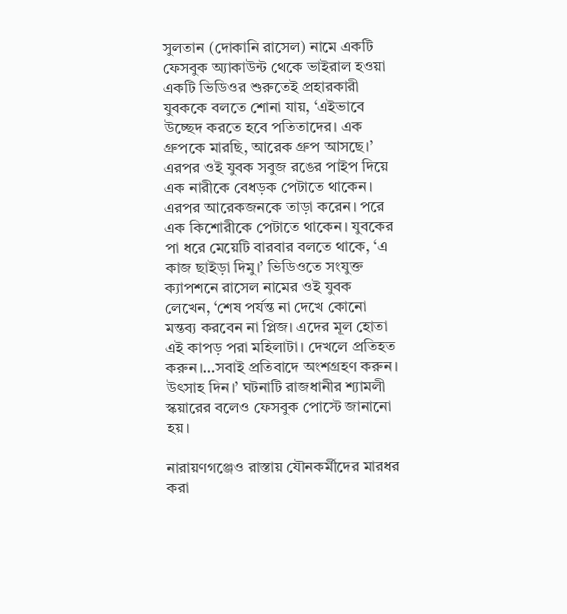সুলতান (দোকানি রাসেল) নামে একটি ফেসবুক অ্যাকাউন্ট থেকে ভাইরাল হওয়া একটি ভিডিওর শুরুতেই প্রহারকারী যুবককে বলতে শোনা যায়, ‘এইভাবে উচ্ছেদ করতে হবে পতিতাদের। এক গ্রুপকে মারছি, আরেক গ্রুপ আসছে।’ এরপর ওই যুবক সবুজ রঙের পাইপ দিয়ে এক নারীকে বেধড়ক পেটাতে থাকেন। এরপর আরেকজনকে তাড়া করেন। পরে এক কিশোরীকে পেটাতে থাকেন। যুবকের পা ধরে মেয়েটি বারবার বলতে থাকে, ‘এ কাজ ছাইড়া দিমু।’ ভিডিওতে সংযুক্ত ক্যাপশনে রাসেল নামের ওই যুবক লেখেন, ‘শেষ পর্যন্ত না দেখে কোনো মন্তব্য করবেন না প্লিজ। এদের মূল হোতা এই কাপড় পরা মহিলাটা। দেখলে প্রতিহত করুন।…সবাই প্রতিবাদে অংশগ্রহণ করুন। উৎসাহ দিন।’ ঘটনাটি রাজধানীর শ্যামলী স্কয়ারের বলেও ফেসবুক পোস্টে জানানো হয়।

নারায়ণগঞ্জেও রাস্তায় যৌনকর্মীদের মারধর করা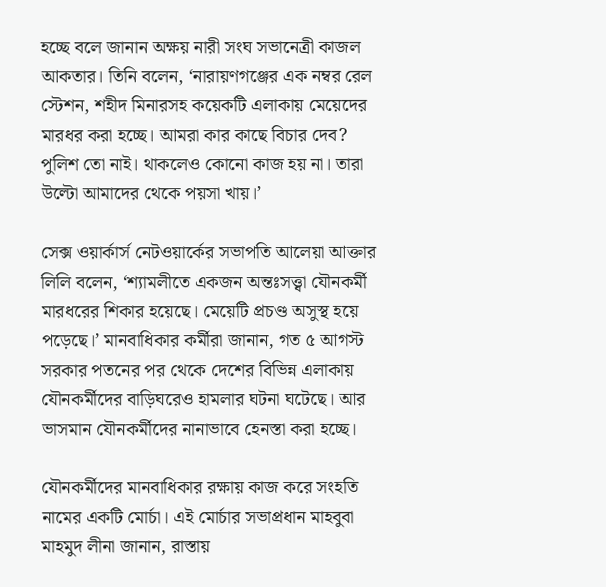হচ্ছে বলে জানান অক্ষয় নারী সংঘ সভানেত্রী কাজল আকতার। তিনি বলেন, ‘নারায়ণগঞ্জের এক নম্বর রেল স্টেশন, শহীদ মিনারসহ কয়েকটি এলাকায় মেয়েদের মারধর করা হচ্ছে। আমরা কার কাছে বিচার দেব? পুলিশ তো নাই। থাকলেও কোনো কাজ হয় না। তারা উল্টো আমাদের থেকে পয়সা খায়।’

সেক্স ওয়ার্কার্স নেটওয়ার্কের সভাপতি আলেয়া আক্তার লিলি বলেন, ‘শ্যামলীতে একজন অন্তঃসত্ত্বা যৌনকর্মী মারধরের শিকার হয়েছে। মেয়েটি প্রচণ্ড অসুস্থ হয়ে পড়েছে।’ মানবাধিকার কর্মীরা জানান, গত ৫ আগস্ট সরকার পতনের পর থেকে দেশের বিভিন্ন এলাকায় যৌনকর্মীদের বাড়িঘরেও হামলার ঘটনা ঘটেছে। আর ভাসমান যৌনকর্মীদের নানাভাবে হেনস্তা করা হচ্ছে।

যৌনকর্মীদের মানবাধিকার রক্ষায় কাজ করে সংহতি নামের একটি মোর্চা। এই মোর্চার সভাপ্রধান মাহবুবা মাহমুদ লীনা জানান, রাস্তায়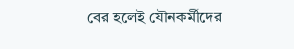বের হলেই যৌনকর্মীদের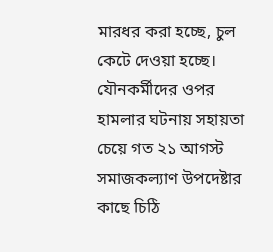মারধর করা হচ্ছে, চুল কেটে দেওয়া হচ্ছে। যৌনকর্মীদের ওপর হামলার ঘটনায় সহায়তা চেয়ে গত ২১ আগস্ট সমাজকল্যাণ উপদেষ্টার কাছে চিঠি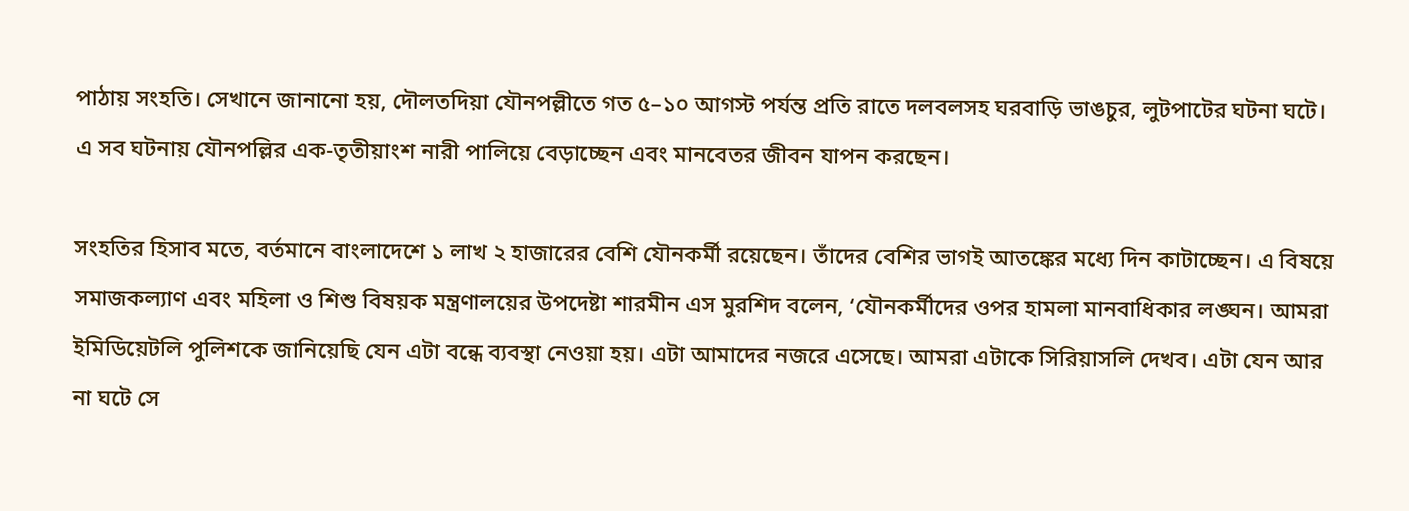পাঠায় সংহতি। সেখানে জানানো হয়, দৌলতদিয়া যৌনপল্লীতে গত ৫–১০ আগস্ট পর্যন্ত প্রতি রাতে দলবলসহ ঘরবাড়ি ভাঙচুর, লুটপাটের ঘটনা ঘটে। এ সব ঘটনায় যৌনপল্লির এক-তৃতীয়াংশ নারী পালিয়ে বেড়াচ্ছেন এবং মানবেতর জীবন যাপন করছেন।

সংহতির হিসাব মতে, বর্তমানে বাংলাদেশে ১ লাখ ২ হাজারের বেশি যৌনকর্মী রয়েছেন। তাঁদের বেশির ভাগই আতঙ্কের মধ্যে দিন কাটাচ্ছেন। এ বিষয়ে সমাজকল্যাণ এবং মহিলা ও শিশু বিষয়ক মন্ত্রণালয়ের উপদেষ্টা শারমীন এস মুরশিদ বলেন, ‘যৌনকর্মীদের ওপর হামলা মানবাধিকার লঙ্ঘন। আমরা ইমিডিয়েটলি পুলিশকে জানিয়েছি যেন এটা বন্ধে ব্যবস্থা নেওয়া হয়। এটা আমাদের নজরে এসেছে। আমরা এটাকে সিরিয়াসলি দেখব। এটা যেন আর না ঘটে সে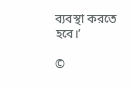ব্যবস্থা করতে হবে।’

©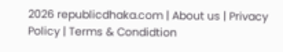2026 republicdhaka.com | About us | Privacy Policy | Terms & Condidtion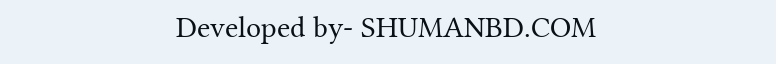Developed by- SHUMANBD.COM